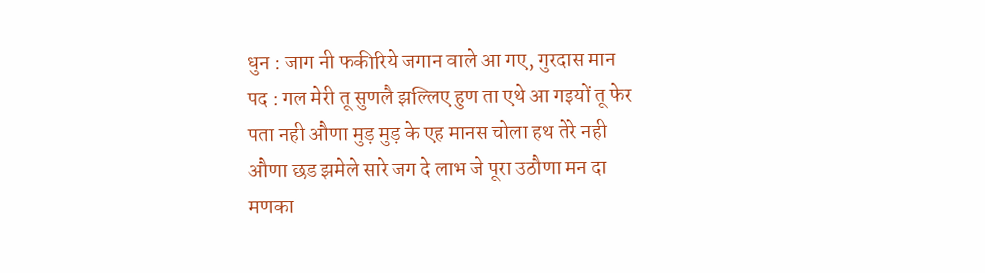धुन : जाग नी फकीरिये जगान वाले आ गए, गुरदास मान
पद : गल मेरी तू सुणलै झल्लिए हुण ता एथे आ गइयों तू फेर पता नही औणा मुड़ मुड़ के एह मानस चोला हथ तेरे नही औणा छड झमेले सारे जग दे लाभ जे पूरा उठौणा मन दा मणका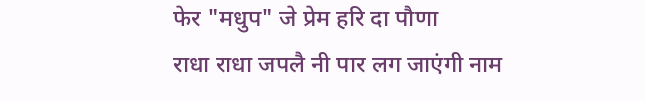फेर "मधुप" जे प्रेम हरि दा पौणा
राधा राधा जपलै नी पार लग जाएंगी नाम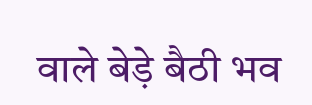वाले बेड़े बैठी भव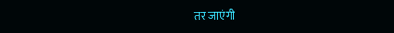तर जाएंगी